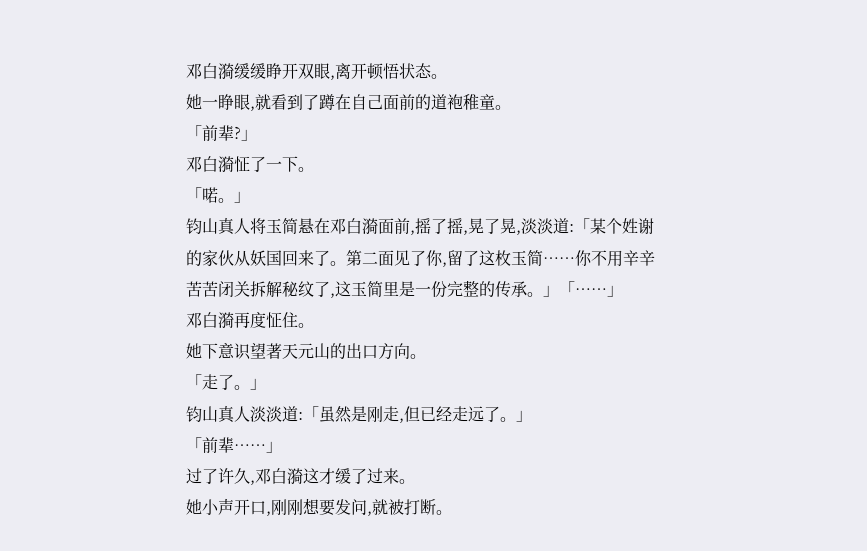邓白漪缓缓睁开双眼,离开顿悟状态。
她一睁眼,就看到了蹲在自己面前的道袍稚童。
「前辈?」
邓白漪怔了一下。
「喏。」
钧山真人将玉简悬在邓白漪面前,摇了摇,晃了晃,淡淡道:「某个姓谢的家伙从妖国回来了。第二面见了你,留了这枚玉简……你不用辛辛苦苦闭关拆解秘纹了,这玉简里是一份完整的传承。」「……」
邓白漪再度怔住。
她下意识望著天元山的出口方向。
「走了。」
钧山真人淡淡道:「虽然是刚走,但已经走远了。」
「前辈……」
过了许久,邓白漪这才缓了过来。
她小声开口,刚刚想要发问,就被打断。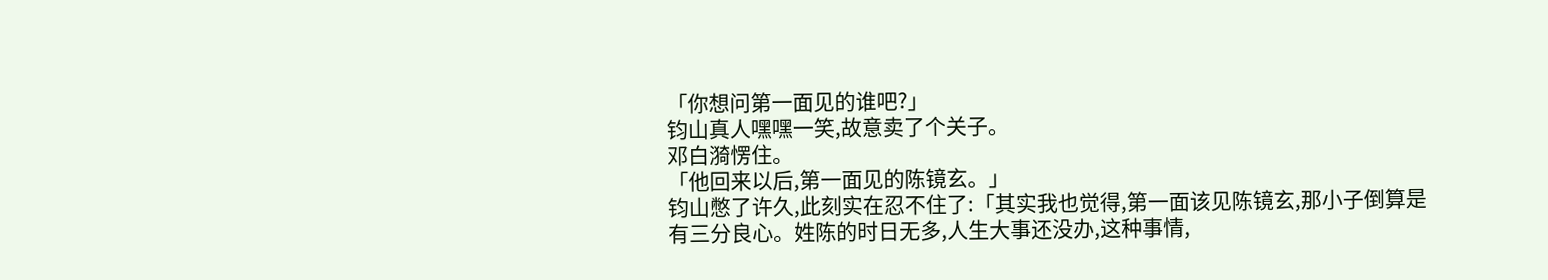「你想问第一面见的谁吧?」
钧山真人嘿嘿一笑,故意卖了个关子。
邓白漪愣住。
「他回来以后,第一面见的陈镜玄。」
钧山憋了许久,此刻实在忍不住了:「其实我也觉得,第一面该见陈镜玄,那小子倒算是有三分良心。姓陈的时日无多,人生大事还没办,这种事情,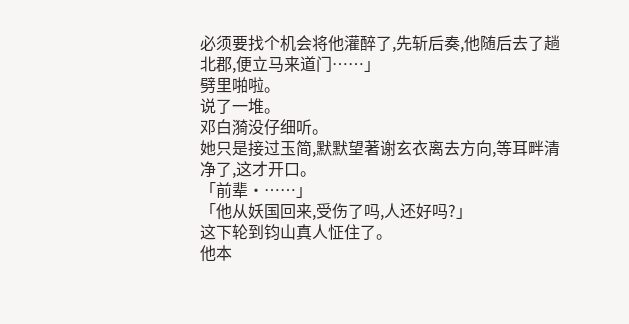必须要找个机会将他灌醉了,先斩后奏,他随后去了趟北郡,便立马来道门……」
劈里啪啦。
说了一堆。
邓白漪没仔细听。
她只是接过玉简,默默望著谢玄衣离去方向,等耳畔清净了,这才开口。
「前辈·……」
「他从妖国回来,受伤了吗,人还好吗?」
这下轮到钧山真人怔住了。
他本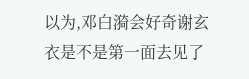以为,邓白漪会好奇谢玄衣是不是第一面去见了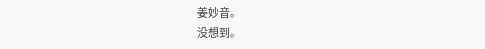姜妙音。
没想到。